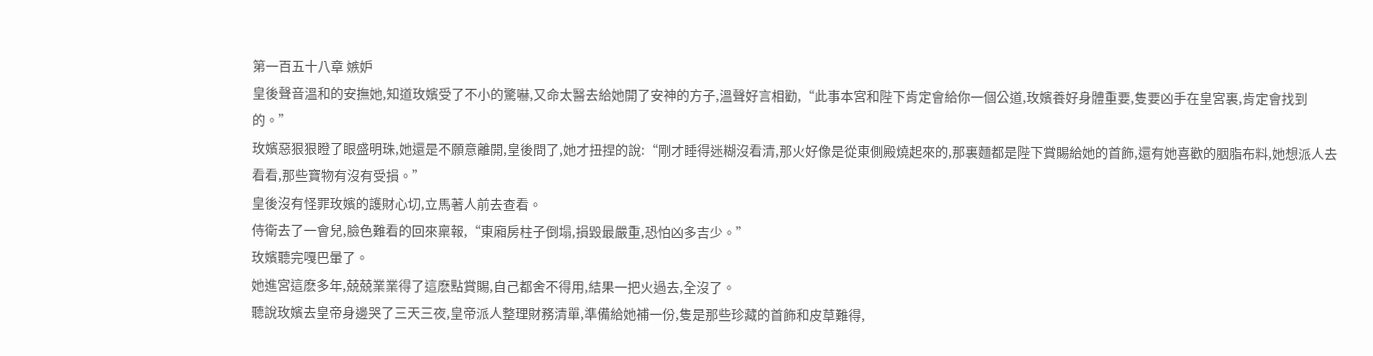第一百五十八章 嫉妒
皇後聲音溫和的安撫她,知道玫嬪受了不小的驚嚇,又命太醫去給她開了安神的方子,溫聲好言相勸,“此事本宮和陛下肯定會給你一個公道,玫嬪養好身體重要,隻要凶手在皇宮裏,肯定會找到的。”
玫嬪惡狠狠瞪了眼盛明珠,她還是不願意離開,皇後問了,她才扭捏的說:“剛才睡得迷糊沒看清,那火好像是從東側殿燒起來的,那裏麵都是陛下賞賜給她的首飾,還有她喜歡的胭脂布料,她想派人去看看,那些寶物有沒有受損。”
皇後沒有怪罪玫嬪的護財心切,立馬著人前去查看。
侍衛去了一會兒,臉色難看的回來稟報,“東廂房柱子倒塌,損毀最嚴重,恐怕凶多吉少。”
玫嬪聽完嘎巴暈了。
她進宮這麽多年,兢兢業業得了這麽點賞賜,自己都舍不得用,結果一把火過去,全沒了。
聽說玫嬪去皇帝身邊哭了三天三夜,皇帝派人整理財務清單,準備給她補一份,隻是那些珍藏的首飾和皮草難得,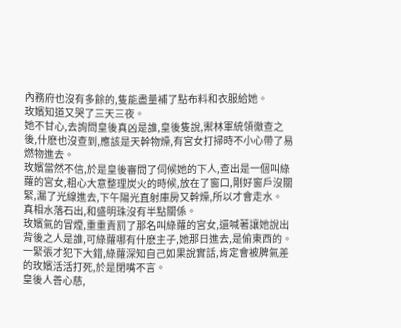內務府也沒有多餘的,隻能盡量補了點布料和衣服給她。
玫嬪知道又哭了三天三夜。
她不甘心,去詢問皇後真凶是誰,皇後隻說,禦林軍統領徹查之後,什麽也沒查到,應該是天幹物燥,有宮女打掃時不小心帶了易燃物進去。
玫嬪當然不信,於是皇後審問了伺候她的下人,查出是一個叫綠蘿的宮女,粗心大意整理炭火的時候,放在了窗口,剛好窗戶沒關緊,漏了光線進去,下午陽光直射庫房又幹燥,所以才會走水。
真相水落石出,和盛明珠沒有半點關係。
玫嬪氣的冒煙,重重責罰了那名叫綠蘿的宮女,還喊著讓她說出背後之人是誰,可綠蘿哪有什麽主子,她那日進去,是偷東西的。
一緊張才犯下大錯,綠蘿深知自己如果說實話,肯定會被脾氣差的玫嬪活活打死,於是閉嘴不言。
皇後人善心慈,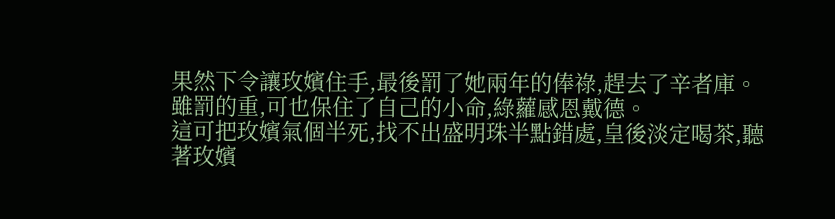果然下令讓玫嬪住手,最後罰了她兩年的俸祿,趕去了辛者庫。
雖罰的重,可也保住了自己的小命,綠蘿感恩戴德。
這可把玫嬪氣個半死,找不出盛明珠半點錯處,皇後淡定喝茶,聽著玫嬪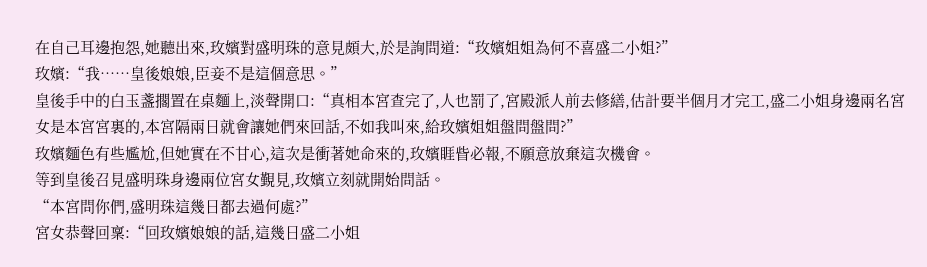在自己耳邊抱怨,她聽出來,玫嬪對盛明珠的意見頗大,於是詢問道:“玫嬪姐姐為何不喜盛二小姐?”
玫嬪:“我……皇後娘娘,臣妾不是這個意思。”
皇後手中的白玉盞擱置在桌麵上,淡聲開口:“真相本宮查完了,人也罰了,宮殿派人前去修繕,估計要半個月才完工,盛二小姐身邊兩名宮女是本宮宮裏的,本宮隔兩日就會讓她們來回話,不如我叫來,給玫嬪姐姐盤問盤問?”
玫嬪麵色有些尷尬,但她實在不甘心,這次是衝著她命來的,玫嬪睚眥必報,不願意放棄這次機會。
等到皇後召見盛明珠身邊兩位宮女覲見,玫嬪立刻就開始問話。
“本宮問你們,盛明珠這幾日都去過何處?”
宮女恭聲回稟:“回玫嬪娘娘的話,這幾日盛二小姐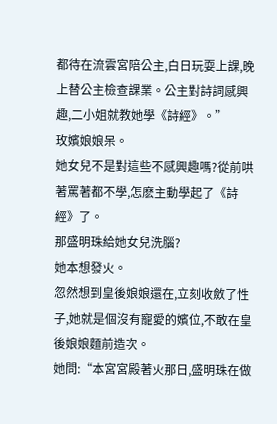都待在流雲宮陪公主,白日玩耍上課,晚上替公主檢查課業。公主對詩詞感興趣,二小姐就教她學《詩經》。”
玫嬪娘娘呆。
她女兒不是對這些不感興趣嗎?從前哄著罵著都不學,怎麽主動學起了《詩經》了。
那盛明珠給她女兒洗腦?
她本想發火。
忽然想到皇後娘娘還在,立刻收斂了性子,她就是個沒有寵愛的嬪位,不敢在皇後娘娘麵前造次。
她問:“本宮宮殿著火那日,盛明珠在做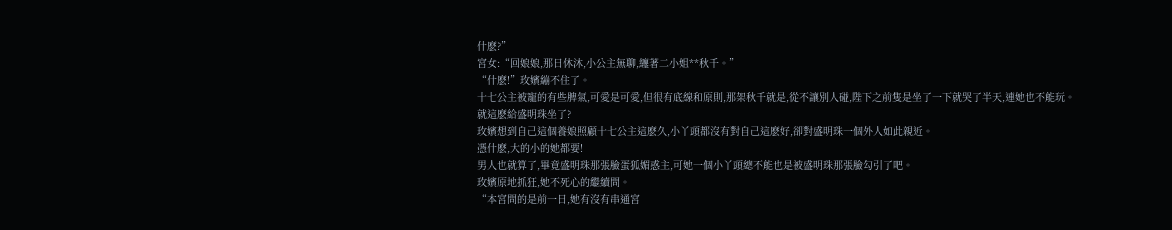什麽?”
宮女:“回娘娘,那日休沐,小公主無聊,纏著二小姐**秋千。”
“什麽!”玫嬪繃不住了。
十七公主被寵的有些脾氣,可愛是可愛,但很有底線和原則,那架秋千就是,從不讓別人碰,陛下之前隻是坐了一下就哭了半天,連她也不能玩。
就這麽給盛明珠坐了?
玫嬪想到自己這個養娘照顧十七公主這麽久,小丫頭都沒有對自己這麽好,卻對盛明珠一個外人如此親近。
憑什麽,大的小的她都要!
男人也就算了,畢竟盛明珠那張臉蛋狐媚惑主,可她一個小丫頭總不能也是被盛明珠那張臉勾引了吧。
玫嬪原地抓狂,她不死心的繼續問。
“本宮問的是前一日,她有沒有串通宮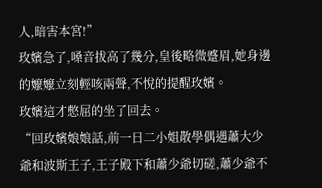人,暗害本宮!”
玫嬪急了,嗓音拔高了幾分,皇後略微蹙眉,她身邊的嬤嬤立刻輕咳兩聲,不悅的提醒玫嬪。
玫嬪這才憋屈的坐了回去。
“回玫嬪娘娘話,前一日二小姐散學偶遇蕭大少爺和波斯王子,王子殿下和蕭少爺切磋,蕭少爺不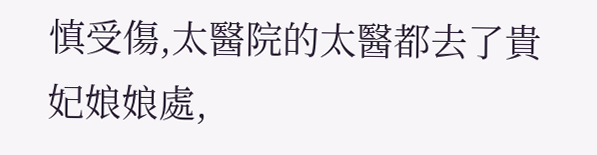慎受傷,太醫院的太醫都去了貴妃娘娘處,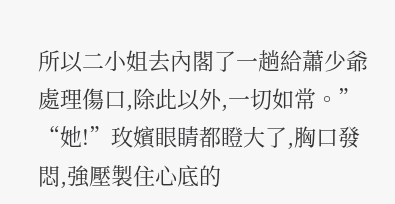所以二小姐去內閣了一趟給蕭少爺處理傷口,除此以外,一切如常。”
“她!”玫嬪眼睛都瞪大了,胸口發悶,強壓製住心底的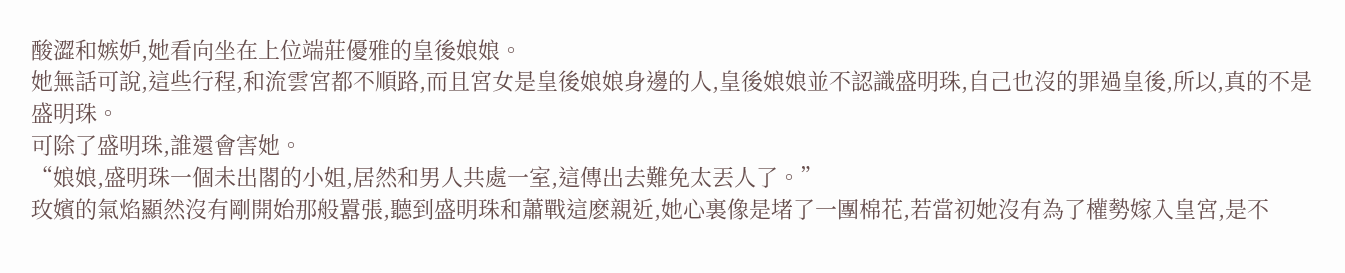酸澀和嫉妒,她看向坐在上位端莊優雅的皇後娘娘。
她無話可說,這些行程,和流雲宮都不順路,而且宮女是皇後娘娘身邊的人,皇後娘娘並不認識盛明珠,自己也沒的罪過皇後,所以,真的不是盛明珠。
可除了盛明珠,誰還會害她。
“娘娘,盛明珠一個未出閣的小姐,居然和男人共處一室,這傳出去難免太丟人了。”
玫嬪的氣焰顯然沒有剛開始那般囂張,聽到盛明珠和蕭戰這麽親近,她心裏像是堵了一團棉花,若當初她沒有為了權勢嫁入皇宮,是不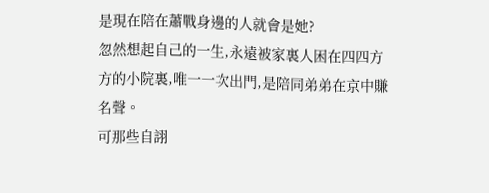是現在陪在蕭戰身邊的人就會是她?
忽然想起自己的一生,永遠被家裏人困在四四方方的小院裏,唯一一次出門,是陪同弟弟在京中賺名聲。
可那些自詡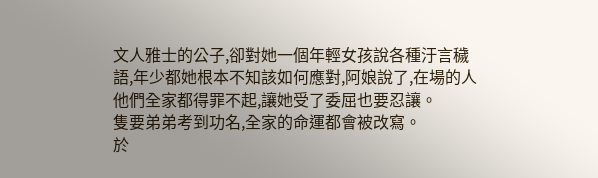文人雅士的公子,卻對她一個年輕女孩說各種汙言穢語,年少都她根本不知該如何應對,阿娘說了,在場的人他們全家都得罪不起,讓她受了委屈也要忍讓。
隻要弟弟考到功名,全家的命運都會被改寫。
於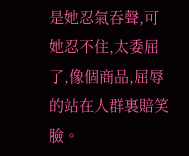是她忍氣吞聲,可她忍不住,太委屈了,像個商品,屈辱的站在人群裏賠笑臉。